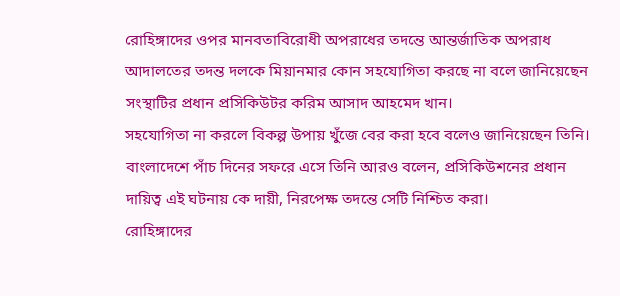রোহিঙ্গাদের ওপর মানবতাবিরোধী অপরাধের তদন্তে আন্তর্জাতিক অপরাধ আদালতের তদন্ত দলকে মিয়ানমার কোন সহযোগিতা করছে না বলে জানিয়েছেন সংস্থাটির প্রধান প্রসিকিউটর করিম আসাদ আহমেদ খান।
সহযোগিতা না করলে বিকল্প উপায় খুঁজে বের করা হবে বলেও জানিয়েছেন তিনি। বাংলাদেশে পাঁচ দিনের সফরে এসে তিনি আরও বলেন, প্রসিকিউশনের প্রধান দায়িত্ব এই ঘটনায় কে দায়ী, নিরপেক্ষ তদন্তে সেটি নিশ্চিত করা।
রোহিঙ্গাদের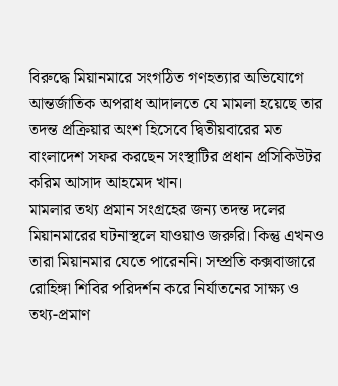বিরুদ্ধে মিয়ানমারে সংগঠিত গণহত্যার অভিযোগে আন্তর্জাতিক অপরাধ আদালতে যে মামলা হয়েছে তার তদন্ত প্রক্রিয়ার অংশ হিসেবে দ্বিতীয়বারের মত বাংলাদেশ সফর করছেন সংস্থাটির প্রধান প্রসিকিউটর করিম আসাদ আহমেদ খান।
মামলার তথ্য প্রমান সংগ্রহের জন্য তদন্ত দলের মিয়ানমারের ঘটনাস্থলে যাওয়াও জরুরি। কিন্তু এখনও তারা মিয়ানমার যেতে পারেননি। সম্প্রতি কক্সবাজারে রোহিঙ্গা শিবির পরিদর্শন করে নির্যাতনের সাক্ষ্য ও তথ্য-প্রমাণ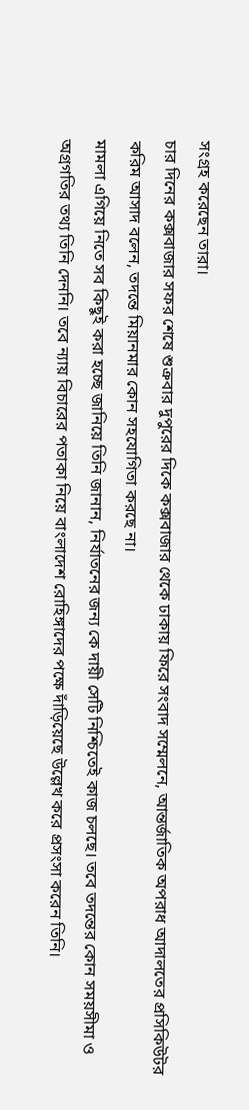সংগ্রহ করেছেন তারা।
চার দিনের কক্সবাজার সফর শেষে শুক্রবার দুপুরের দিকে কক্সবাজার থেকে ঢাকায় ফিরে সংবাদ সম্মেলনে, আন্তর্জাতিক অপরাধ আদালতের প্রসিকিউটর করিম আসাদ বলেন, তদন্তে মিয়ানমার কোন সহযোগিতা করছে না।
মামলা এগিয়ে নিতে সব কিছুই করা হচ্ছে জানিয়ে তিনি জানান, নির্যাতনের জন্য কে দায়ী সেটি নিশ্চিতেই কাজ চলছে। তবে তদন্তের কোন সময়সীমা ও অগ্রগতির তথ্য তিনি দেননি। তবে ন্যায় বিচারের পতাকা নিয়ে বাংলাদেশ রোহিঙ্গাদের পক্ষে দাঁড়িয়েছে উল্লেখ করে প্রসংসা করেন তিনি।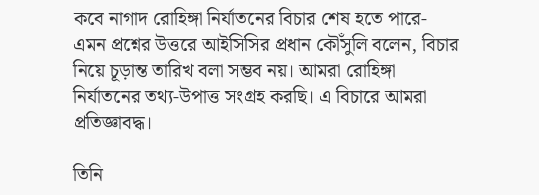কবে নাগাদ রোহিঙ্গা নির্যাতনের বিচার শেষ হতে পারে- এমন প্রশ্নের উত্তরে আইসিসির প্রধান কৌঁসুলি বলেন, বিচার নিয়ে চূড়ান্ত তারিখ বলা সম্ভব নয়। আমরা রোহিঙ্গা নির্যাতনের তথ্য-উপাত্ত সংগ্রহ করছি। এ বিচারে আমরা প্রতিজ্ঞাবদ্ধ।

তিনি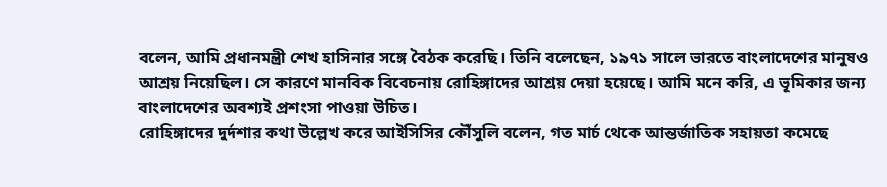বলেন, আমি প্রধানমন্ত্রী শেখ হাসিনার সঙ্গে বৈঠক করেছি। তিনি বলেছেন, ১৯৭১ সালে ভারতে বাংলাদেশের মানুষও আশ্রয় নিয়েছিল। সে কারণে মানবিক বিবেচনায় রোহিঙ্গাদের আশ্রয় দেয়া হয়েছে। আমি মনে করি, এ ভূমিকার জন্য বাংলাদেশের অবশ্যই প্রশংসা পাওয়া উচিত।
রোহিঙ্গাদের দুর্দশার কথা উল্লেখ করে আইসিসির কৌঁসুলি বলেন, গত মার্চ থেকে আন্তর্জাতিক সহায়তা কমেছে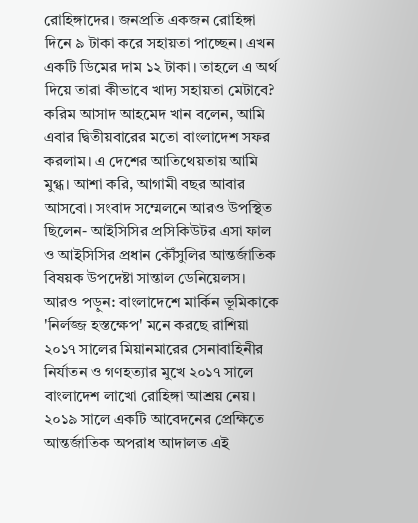রোহিঙ্গাদের। জনপ্রতি একজন রোহিঙ্গা দিনে ৯ টাকা করে সহায়তা পাচ্ছেন। এখন একটি ডিমের দাম ১২ টাকা। তাহলে এ অর্থ দিয়ে তারা কীভাবে খাদ্য সহায়তা মেটাবে?
করিম আসাদ আহমেদ খান বলেন, আমি এবার দ্বিতীয়বারের মতো বাংলাদেশ সফর করলাম। এ দেশের আতিথেয়তায় আমি মুগ্ধ। আশা করি, আগামী বছর আবার আসবো। সংবাদ সম্মেলনে আরও উপস্থিত ছিলেন- আইসিসির প্রসিকিউটর এসা ফাল ও আইসিসির প্রধান কৌঁসুলির আন্তর্জাতিক বিষয়ক উপদেষ্টা সান্তাল ডেনিয়েলস।
আরও পড়ুন: বাংলাদেশে মার্কিন ভূমিকাকে 'নির্লজ্জ হস্তক্ষেপ' মনে করছে রাশিয়া
২০১৭ সালের মিয়ানমারের সেনাবাহিনীর নির্যাতন ও গণহত্যার মুখে ২০১৭ সালে বাংলাদেশ লাখো রোহিঙ্গা আশ্রয় নেয়। ২০১৯ সালে একটি আবেদনের প্রেক্ষিতে আন্তর্জাতিক অপরাধ আদালত এই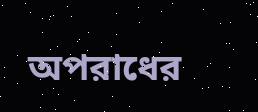অপরাধের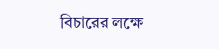বিচারের লক্ষে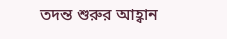তদন্ত শুরুর আহ্বান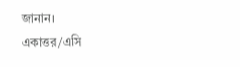জানান।
একাত্তর/এসি